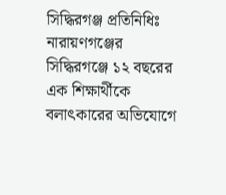সিদ্ধিরগঞ্জ প্রতিনিধিঃ
নারায়ণগঞ্জের সিদ্ধিরগঞ্জে ১২ বছরের এক শিক্ষার্থীকে বলাৎকারের অভিযোগে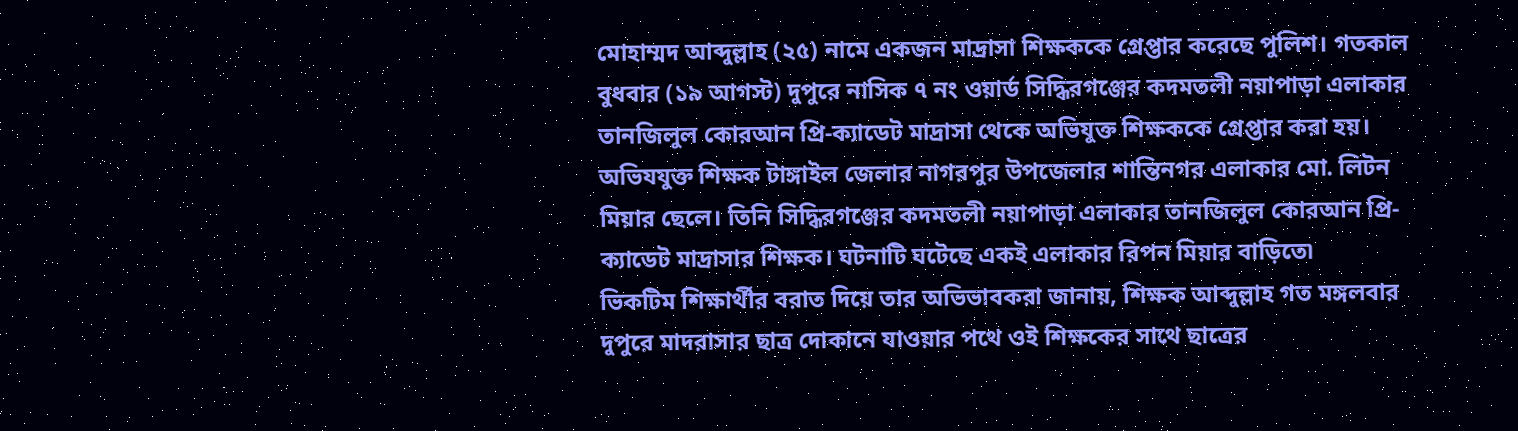মোহাম্মদ আব্দুল্লাহ (২৫) নামে একজন মাদ্রাসা শিক্ষককে গ্রেপ্তার করেছে পুলিশ। গতকাল বুধবার (১৯ আগস্ট) দুপুরে নাসিক ৭ নং ওয়ার্ড সিদ্ধিরগঞ্জের কদমতলী নয়াপাড়া এলাকার তানজিলুল কোরআন প্রি-ক্যাডেট মাদ্রাসা থেকে অভিযুক্ত শিক্ষককে গ্রেপ্তার করা হয়।
অভিযযুক্ত শিক্ষক টাঙ্গাইল জেলার নাগরপুর উপজেলার শান্তিনগর এলাকার মো. লিটন মিয়ার ছেলে। তিনি সিদ্ধিরগঞ্জের কদমতলী নয়াপাড়া এলাকার তানজিলুল কোরআন প্রি-ক্যাডেট মাদ্রাসার শিক্ষক। ঘটনাটি ঘটেছে একই এলাকার রিপন মিয়ার বাড়িতে৷
ভিকটিম শিক্ষার্থীর বরাত দিয়ে তার অভিভাবকরা জানায়, শিক্ষক আব্দুল্লাহ গত মঙ্গলবার দুপুরে মাদরাসার ছাত্র দোকানে যাওয়ার পথে ওই শিক্ষকের সাথে ছাত্রের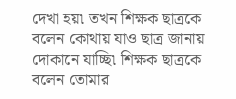দেখা হয়৷ তখন শিক্ষক ছাত্রকে বলেন কোথায় যাও ছাত্র জানায় দোকানে যাচ্ছি৷ শিক্ষক ছাত্রকে বলেন তোমার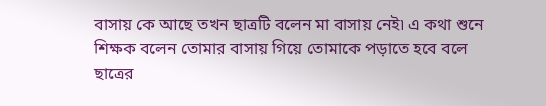বাসায় কে আছে তখন ছাত্রটি বলেন মা বাসায় নেই৷ এ কথা শুনে শিক্ষক বলেন তোমার বাসায় গিয়ে তোমাকে পড়াতে হবে বলে ছাত্রের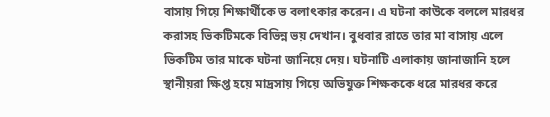বাসায় গিয়ে শিক্ষার্থীকে ভ বলাৎকার করেন। এ ঘটনা কাউকে বললে মারধর করাসহ ভিকটিমকে বিভিন্ন ভয় দেখান। বুধবার রাতে তার মা বাসায় এলে ভিকটিম তার মাকে ঘটনা জানিয়ে দেয়। ঘটনাটি এলাকায় জানাজানি হলে স্থানীয়রা ক্ষিপ্ত হয়ে মাদ্রসায় গিয়ে অভিযুক্ত শিক্ষককে ধরে মারধর করে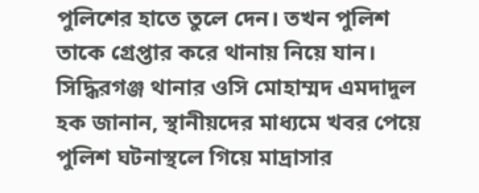পুলিশের হাতে তুলে দেন। তখন পুলিশ তাকে গ্রেপ্তার করে থানায় নিয়ে যান।
সিদ্ধিরগঞ্জ থানার ওসি মোহাম্মদ এমদাদুল হক জানান, স্থানীয়দের মাধ্যমে খবর পেয়ে পুলিশ ঘটনাস্থলে গিয়ে মাদ্রাসার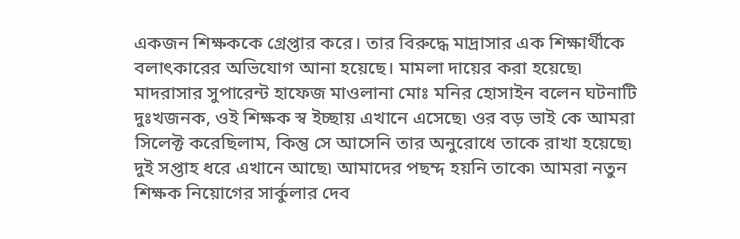একজন শিক্ষককে গ্রেপ্তার করে। তার বিরুদ্ধে মাদ্রাসার এক শিক্ষার্থীকে বলাৎকারের অভিযোগ আনা হয়েছে। মামলা দায়ের করা হয়েছে৷ মাদরাসার সুপারেন্ট হাফেজ মাওলানা মোঃ মনির হোসাইন বলেন ঘটনাটি দুঃখজনক, ওই শিক্ষক স্ব ইচ্ছায় এখানে এসেছে৷ ওর বড় ভাই কে আমরা সিলেক্ট করেছিলাম, কিন্তু সে আসেনি তার অনুরোধে তাকে রাখা হয়েছে৷ দুই সপ্তাহ ধরে এখানে আছে৷ আমাদের পছম্দ হয়নি তাকে৷ আমরা নতুন শিক্ষক নিয়োগের সার্কুলার দেব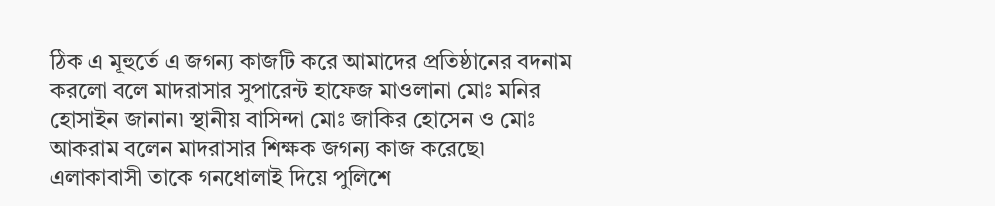ঠিক এ মূহুর্তে এ জগন্য কাজটি করে আমাদের প্রতিষ্ঠানের বদনাম করলো বলে মাদরাসার সুপারেন্ট হাফেজ মাওলানা মোঃ মনির হোসাইন জানান৷ স্থানীয় বাসিন্দা মোঃ জাকির হোসেন ও মোঃ আকরাম বলেন মাদরাসার শিক্ষক জগন্য কাজ করেছে৷ এলাকাবাসী তাকে গনধোলাই দিয়ে পুলিশে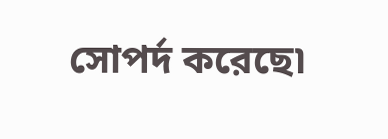সোপর্দ করেছে৷